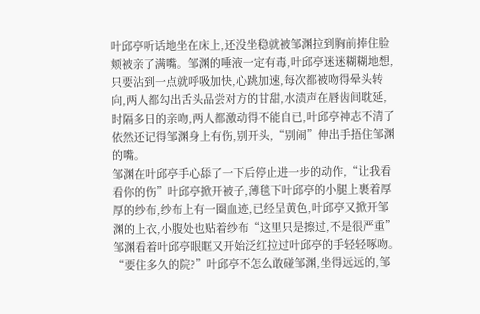叶邱亭听话地坐在床上,还没坐稳就被邹渊拉到胸前捧住脸颊被亲了满嘴。邹渊的唾液一定有毒,叶邱亭迷迷糊糊地想,只要沾到一点就呼吸加快,心跳加速,每次都被吻得晕头转向,两人都勾出舌头品尝对方的甘甜,水渍声在唇齿间耽延,时隔多日的亲吻,两人都激动得不能自已,叶邱亭神志不清了依然还记得邹渊身上有伤,别开头,“别闹”伸出手捂住邹渊的嘴。
邹渊在叶邱亭手心舔了一下后停止进一步的动作,“让我看看你的伤”叶邱亭掀开被子,薄毯下叶邱亭的小腿上裹着厚厚的纱布,纱布上有一圈血迹,已经呈黄色,叶邱亭又掀开邹渊的上衣,小腹处也贴着纱布“这里只是擦过,不是很严重”邹渊看着叶邱亭眼眶又开始泛红拉过叶邱亭的手轻轻啄吻。
“要住多久的院?”叶邱亭不怎么敢碰邹渊,坐得远远的,邹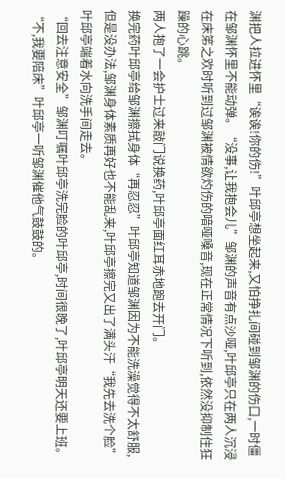渊把人拉进怀里“诶诶!你的伤!”叶邱亭想坐起来,又怕挣扎间碰到邹渊的伤口,一时僵在邹渊怀里不能动弹。“没事,让我抱会儿”邹渊的声音有点沙哑,叶邱亭只在两人沉浸在床笫之欢时听到过邹渊被情欲灼伤的喑哑嗓音,现在正常情况下听到,依然没抑制住狂躁的心跳。
两人抱了一会护士过来敲门说换药,叶邱亭面红耳赤地跑去开门。
换完药叶邱亭给邹渊擦拭身体“再忍忍”叶邱亭知道邹渊因为不能洗澡觉得不太舒服,但是没办法,邹渊身体素质再好也不能乱来,叶邱亭擦完又出了满头汗“我先去洗个脸”叶邱亭端着水向洗手间走去。
“回去注意安全”邹渊叮嘱叶邱亭洗完脸的叶邱亭,时间很晚了,叶邱亭明天还要上班。
“不,我要陪床”叶邱亭一听邹渊催他气鼓鼓的。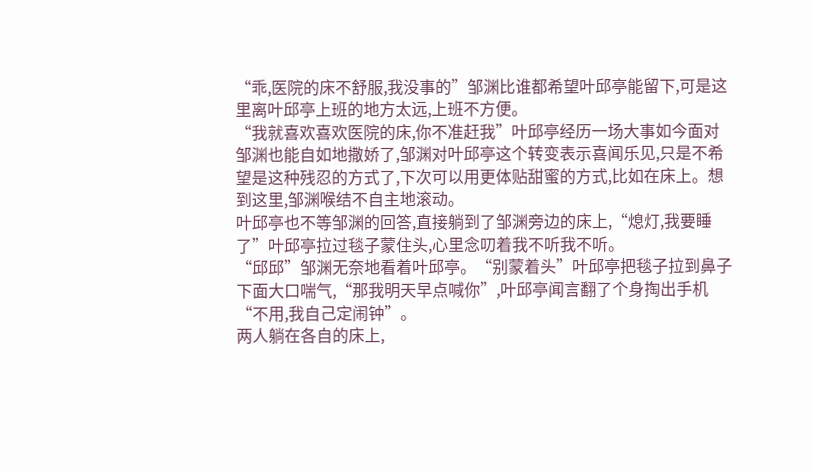“乖,医院的床不舒服,我没事的”邹渊比谁都希望叶邱亭能留下,可是这里离叶邱亭上班的地方太远,上班不方便。
“我就喜欢喜欢医院的床,你不准赶我”叶邱亭经历一场大事如今面对邹渊也能自如地撒娇了,邹渊对叶邱亭这个转变表示喜闻乐见,只是不希望是这种残忍的方式了,下次可以用更体贴甜蜜的方式,比如在床上。想到这里,邹渊喉结不自主地滚动。
叶邱亭也不等邹渊的回答,直接躺到了邹渊旁边的床上,“熄灯,我要睡了”叶邱亭拉过毯子蒙住头,心里念叨着我不听我不听。
“邱邱”邹渊无奈地看着叶邱亭。“别蒙着头”叶邱亭把毯子拉到鼻子下面大口喘气,“那我明天早点喊你”,叶邱亭闻言翻了个身掏出手机“不用,我自己定闹钟”。
两人躺在各自的床上,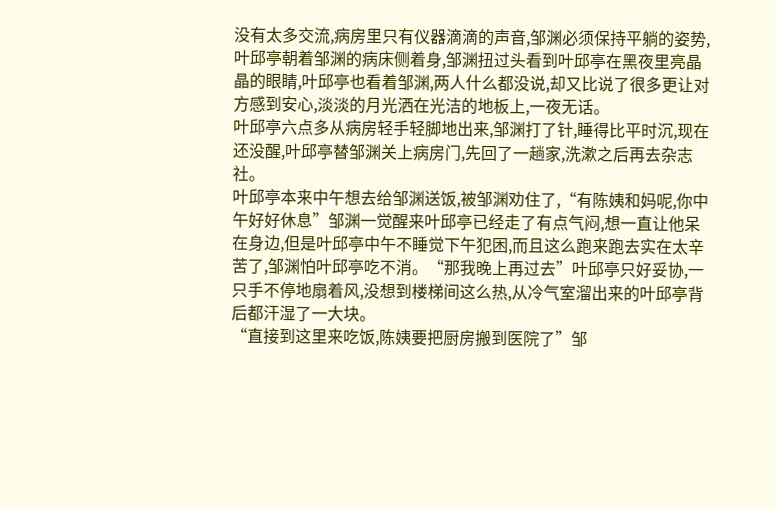没有太多交流,病房里只有仪器滴滴的声音,邹渊必须保持平躺的姿势,叶邱亭朝着邹渊的病床侧着身,邹渊扭过头看到叶邱亭在黑夜里亮晶晶的眼睛,叶邱亭也看着邹渊,两人什么都没说,却又比说了很多更让对方感到安心,淡淡的月光洒在光洁的地板上,一夜无话。
叶邱亭六点多从病房轻手轻脚地出来,邹渊打了针,睡得比平时沉,现在还没醒,叶邱亭替邹渊关上病房门,先回了一趟家,洗漱之后再去杂志社。
叶邱亭本来中午想去给邹渊送饭,被邹渊劝住了,“有陈姨和妈呢,你中午好好休息”邹渊一觉醒来叶邱亭已经走了有点气闷,想一直让他呆在身边,但是叶邱亭中午不睡觉下午犯困,而且这么跑来跑去实在太辛苦了,邹渊怕叶邱亭吃不消。“那我晚上再过去”叶邱亭只好妥协,一只手不停地扇着风,没想到楼梯间这么热,从冷气室溜出来的叶邱亭背后都汗湿了一大块。
“直接到这里来吃饭,陈姨要把厨房搬到医院了”邹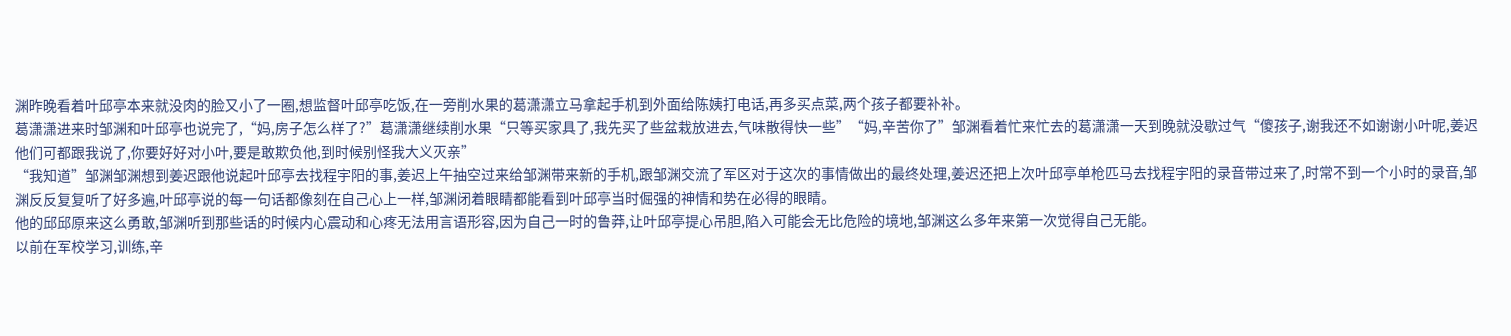渊昨晚看着叶邱亭本来就没肉的脸又小了一圈,想监督叶邱亭吃饭,在一旁削水果的葛潇潇立马拿起手机到外面给陈姨打电话,再多买点菜,两个孩子都要补补。
葛潇潇进来时邹渊和叶邱亭也说完了,“妈,房子怎么样了?”葛潇潇继续削水果“只等买家具了,我先买了些盆栽放进去,气味散得快一些”“妈,辛苦你了”邹渊看着忙来忙去的葛潇潇一天到晚就没歇过气“傻孩子,谢我还不如谢谢小叶呢,姜迟他们可都跟我说了,你要好好对小叶,要是敢欺负他,到时候别怪我大义灭亲”
“我知道”邹渊邹渊想到姜迟跟他说起叶邱亭去找程宇阳的事,姜迟上午抽空过来给邹渊带来新的手机,跟邹渊交流了军区对于这次的事情做出的最终处理,姜迟还把上次叶邱亭单枪匹马去找程宇阳的录音带过来了,时常不到一个小时的录音,邹渊反反复复听了好多遍,叶邱亭说的每一句话都像刻在自己心上一样,邹渊闭着眼睛都能看到叶邱亭当时倔强的神情和势在必得的眼睛。
他的邱邱原来这么勇敢,邹渊听到那些话的时候内心震动和心疼无法用言语形容,因为自己一时的鲁莽,让叶邱亭提心吊胆,陷入可能会无比危险的境地,邹渊这么多年来第一次觉得自己无能。
以前在军校学习,训练,辛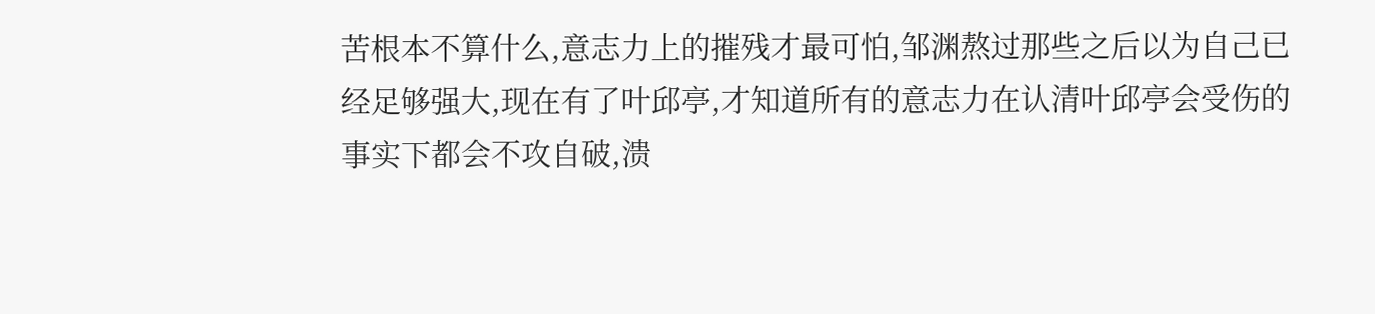苦根本不算什么,意志力上的摧残才最可怕,邹渊熬过那些之后以为自己已经足够强大,现在有了叶邱亭,才知道所有的意志力在认清叶邱亭会受伤的事实下都会不攻自破,溃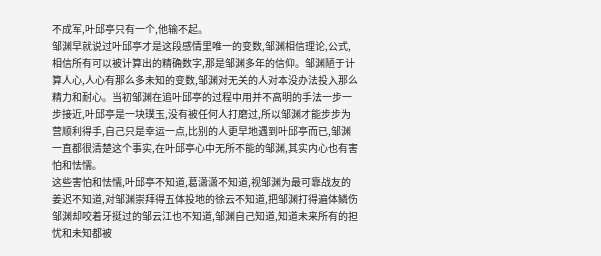不成军,叶邱亭只有一个,他输不起。
邹渊早就说过叶邱亭才是这段感情里唯一的变数,邹渊相信理论,公式,相信所有可以被计算出的精确数字,那是邹渊多年的信仰。邹渊陋于计算人心,人心有那么多未知的变数,邹渊对无关的人对本没办法投入那么精力和耐心。当初邹渊在追叶邱亭的过程中用并不高明的手法一步一步接近,叶邱亭是一块璞玉,没有被任何人打磨过,所以邹渊才能步步为营顺利得手,自己只是幸运一点,比别的人更早地遇到叶邱亭而已,邹渊一直都很清楚这个事实,在叶邱亭心中无所不能的邹渊,其实内心也有害怕和怯懦。
这些害怕和怯懦,叶邱亭不知道,葛潇潇不知道,视邹渊为最可靠战友的姜迟不知道,对邹渊崇拜得五体投地的徐云不知道,把邹渊打得遍体鳞伤邹渊却咬着牙挺过的邹云江也不知道,邹渊自己知道,知道未来所有的担忧和未知都被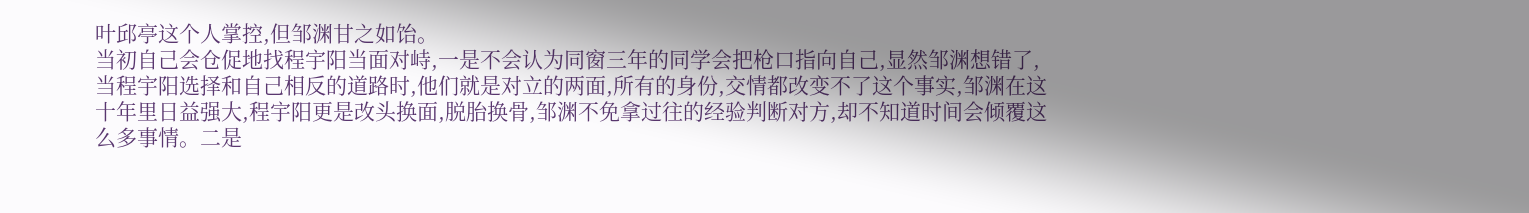叶邱亭这个人掌控,但邹渊甘之如饴。
当初自己会仓促地找程宇阳当面对峙,一是不会认为同窗三年的同学会把枪口指向自己,显然邹渊想错了,当程宇阳选择和自己相反的道路时,他们就是对立的两面,所有的身份,交情都改变不了这个事实,邹渊在这十年里日益强大,程宇阳更是改头换面,脱胎换骨,邹渊不免拿过往的经验判断对方,却不知道时间会倾覆这么多事情。二是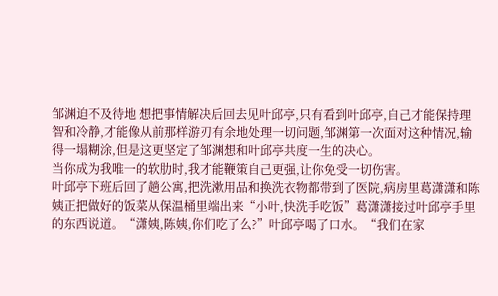邹渊迫不及待地 想把事情解决后回去见叶邱亭,只有看到叶邱亭,自己才能保持理智和冷静,才能像从前那样游刃有余地处理一切问题,邹渊第一次面对这种情况,输得一塌糊涂,但是这更坚定了邹渊想和叶邱亭共度一生的决心。
当你成为我唯一的软肋时,我才能鞭策自己更强,让你免受一切伤害。
叶邱亭下班后回了趟公寓,把洗漱用品和换洗衣物都带到了医院,病房里葛潇潇和陈姨正把做好的饭菜从保温桶里端出来“小叶,快洗手吃饭”葛潇潇接过叶邱亭手里的东西说道。“潇姨,陈姨,你们吃了么?”叶邱亭喝了口水。“我们在家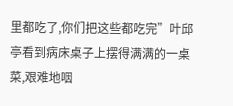里都吃了,你们把这些都吃完”叶邱亭看到病床桌子上摆得满满的一桌菜,艰难地咽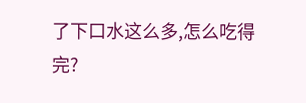了下口水这么多,怎么吃得完?